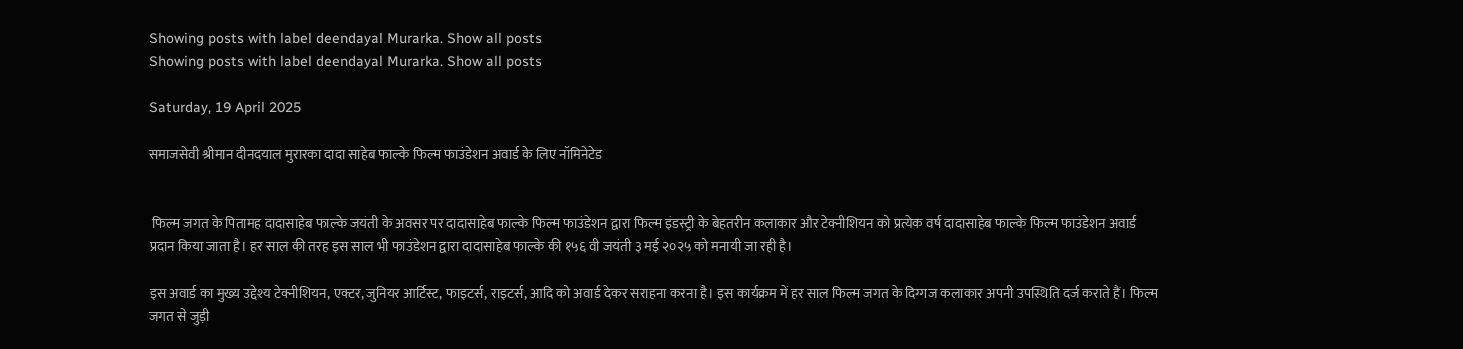Showing posts with label deendayal Murarka. Show all posts
Showing posts with label deendayal Murarka. Show all posts

Saturday, 19 April 2025

समाजसेवी श्रीमान दीनदयाल मुरारका दादा साहेब फाल्के फिल्म फाउंडेशन अवार्ड के लिए नॉमिनेटेड


 फिल्म जगत के पितामह दादासाहेब फाल्के जयंती के अवसर पर दादासाहेब फाल्के फिल्म फाउंडेशन द्वारा फिल्म इंडस्ट्री के बेहतरीन कलाकार और टेक्नीशियन को प्रत्येक वर्ष दादासाहेब फाल्के फिल्म फाउंडेशन अवार्ड प्रदान किया जाता है। हर साल की तरह इस साल भी फाउंडेशन द्वारा दादासाहेब फाल्के की १५६ वी जयंती ३ मई २०२५ को मनायी जा रही है।

इस अवार्ड का मुख्य उद्देश्य टेक्नीशियन, एक्टर, जुनियर आर्टिस्ट, फाइटर्स, राइटर्स, आदि को अवार्ड देकर सराहना करना है। इस कार्यक्रम में हर साल फिल्म जगत के दिग्गज कलाकार अपनी उपस्थिति दर्ज कराते हैं। फिल्म जगत से जुड़ी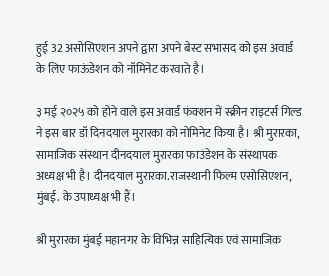हुई 32 असोसिएशन अपने द्वारा अपने बेस्ट सभासद को इस अवार्ड के लिए फाऊंडेशन को नॉमिनेट करवाते है।

३ मई २०२५ को होने वाले इस अवार्ड फंक्शन में स्क्रीन राइटर्स गिल्ड ने इस बार डॉ दिनदयाल मुरारका को नोमिनेट किया है। श्री मुरारका, सामाजिक संस्थान दीनदयाल मुरारका फाउंडेशन के संस्थापक अध्यक्ष भी है। दीनदयाल मुरारका.राजस्थानी फिल्म एसोसिएशन, मुंबई. के उपाध्यक्ष भी हैं।

श्री मुरारका मुंबई महानगर के विभिन्न साहित्यिक एवं सामाजिक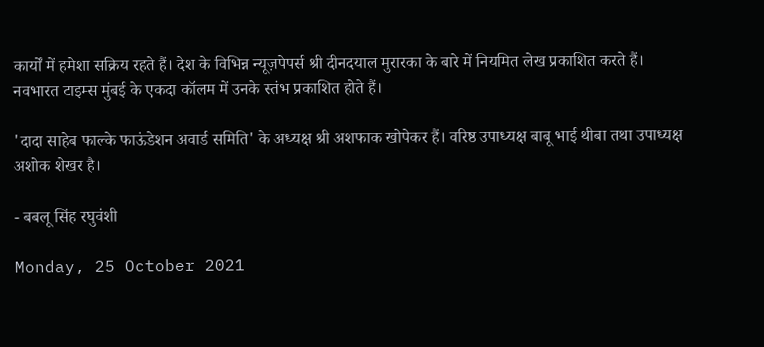कार्यों में हमेशा सक्रिय रहते हैं। देश के विभिन्न न्यूज़पेपर्स श्री दीनदयाल मुरारका के बारे में नियमित लेख प्रकाशित करते हैं। नवभारत टाइम्स मुंबई के एकदा कॉलम में उनके स्तंभ प्रकाशित होते हैं।

'दादा साहेब फाल्के फाऊंडेशन अवार्ड समिति' के अध्यक्ष श्री अशफाक खोपेकर हैं। वरिष्ठ उपाध्यक्ष बाबू भाई थीबा तथा उपाध्यक्ष अशोक शेखर है।

- बबलू सिंह रघुवंशी

Monday, 25 October 2021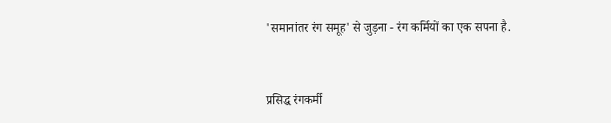'समानांतर रंग समूह' से जुड़ना - रंग कर्मियों का एक सपना है.


प्रसिद्ध रंगकर्मी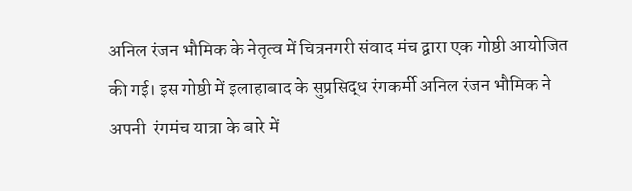अनिल रंजन भौमिक के नेतृत्व में चित्रनगरी संवाद मंच द्वारा एक गोष्ठी आयोजित की गई। इस गोष्ठी में इलाहाबाद के सुप्रसिद्ध रंगकर्मी अनिल रंजन भौमिक ने अपनी  रंगमंच यात्रा के बारे में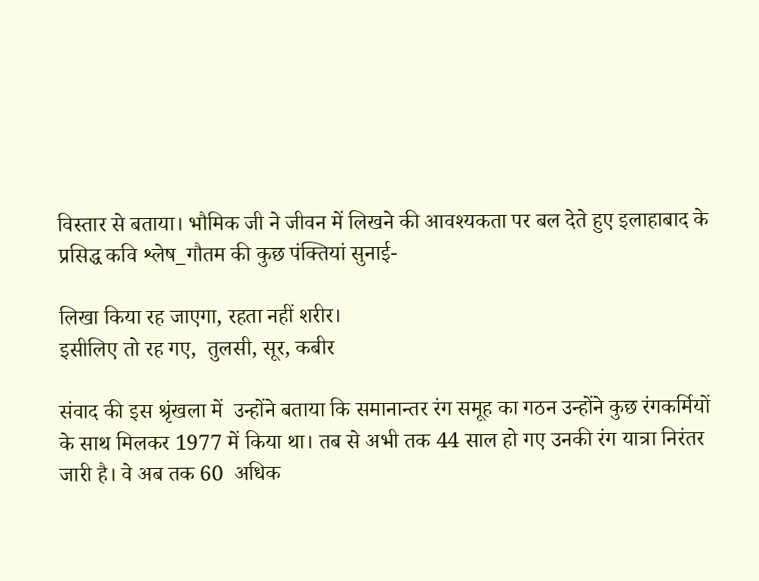विस्तार से बताया। भौमिक जी ने जीवन में लिखने की आवश्यकता पर बल देते हुए इलाहाबाद के  प्रसिद्ध कवि श्लेष_गौतम की कुछ पंक्तियां सुनाई-

लिखा किया रह जाएगा, रहता नहीं शरीर।
इसीलिए तो रह गए,  तुलसी, सूर, कबीर

संवाद की इस श्रृंखला में  उन्होंने बताया कि समानान्तर रंग समूह का गठन उन्होंने कुछ रंगकर्मियों के साथ मिलकर 1977 में किया था। तब से अभी तक 44 साल हो गए उनकी रंग यात्रा निरंतर जारी है। वे अब तक 60  अधिक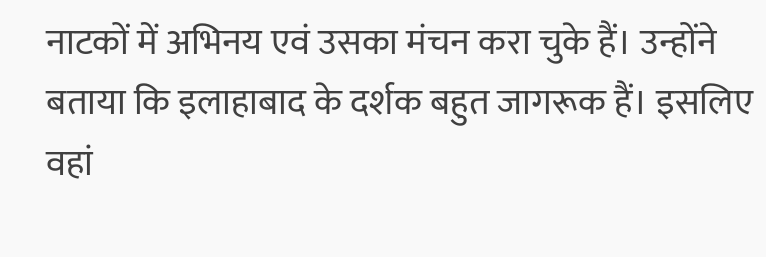नाटकों में अभिनय एवं उसका मंचन करा चुके हैं। उन्होंने बताया कि इलाहाबाद के दर्शक बहुत जागरूक हैं। इसलिए वहां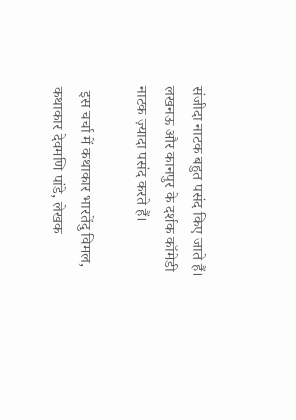संजीदा नाटक बहुत पसंद किए जाते हैं। लखनऊ और कानपुर के दर्शक कॉमेडी नाटक ज़्यादा पसंद करते हैं।

 इस चर्चा में कथाकार भारतेंदु विमल, कथाकार देवमणि पांडे, लेखक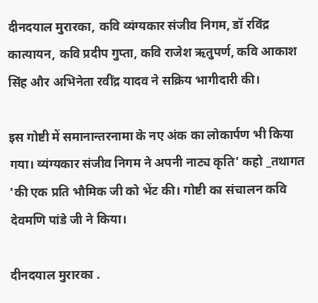दीनदयाल मुरारका, कवि व्यंग्यकार संजीव निगम, डॉ रविंद्र कात्यायन, कवि प्रदीप गुप्ता, कवि राजेश ऋतुपर्ण, कवि आकाश सिंह और अभिनेता रवींद्र यादव ने सक्रिय भागीदारी की।

इस गोष्टी में समानान्तरनामा के नए अंक का लोकार्पण भी किया गया। व्यंग्यकार संजीव निगम ने अपनी नाट्य कृति' कहो _तथागत 'की एक प्रति भौमिक जी को भेंट की। गोष्टी का संचालन कवि देवमणि पांडे जी ने किया।

दीनदयाल मुरारका .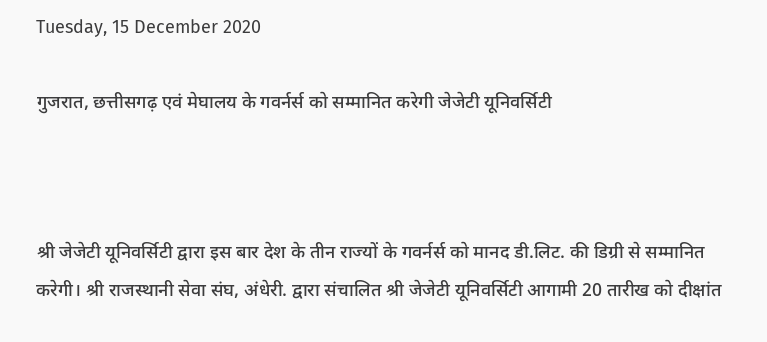Tuesday, 15 December 2020

गुजरात, छत्तीसगढ़ एवं मेघालय के गवर्नर्स को सम्मानित करेगी जेजेटी यूनिवर्सिटी



श्री जेजेटी यूनिवर्सिटी द्वारा इस बार देश के तीन राज्यों के गवर्नर्स को मानद डी.लिट. की डिग्री से सम्मानित करेगी। श्री राजस्थानी सेवा संघ, अंधेरी. द्वारा संचालित श्री जेजेटी यूनिवर्सिटी आगामी 20 तारीख को दीक्षांत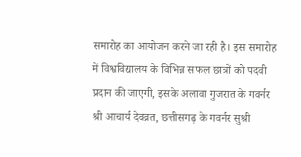समारोह का आयोजन करने जा रही है। इस समारोह में विश्वविद्यालय के विभिन्न सफल छात्रों को पदवी प्रदान की जाएगी, इसके अलावा गुजरात के गवर्नर श्री आचार्य देवव्रत, छत्तीसगढ़ के गवर्नर सुश्री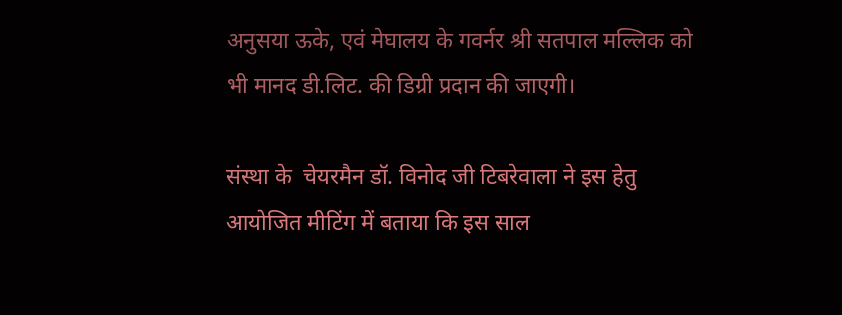अनुसया ऊके, एवं मेघालय के गवर्नर श्री सतपाल मल्लिक को भी मानद डी.लिट. की डिग्री प्रदान की जाएगी।

संस्था के  चेयरमैन डॉ. विनोद जी टिबरेवाला ने इस हेतु आयोजित मीटिंग में बताया कि इस साल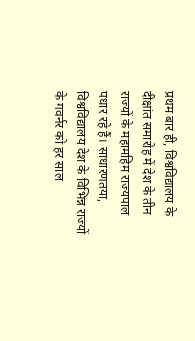प्रथम बार ही, विश्वविद्यालय के दीक्षांत समारोह में देश के तीन राज्यों के महामहिम राज्यपाल पधार रहे हैं। साधारणतया, विश्वविद्यालय देश के विभिन्न राज्यों के गवर्नर को हर साल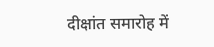दीक्षांत समारोह में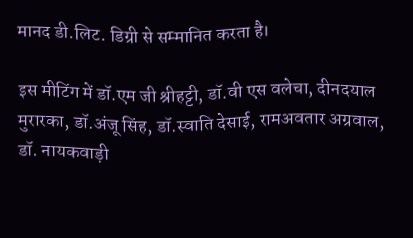मानद डी.लिट. डिग्री से सम्मानित करता है।

इस मीटिंग में डॉ.एम जी श्रीहट्टी, डॉ.वी एस वलेचा, दीनदयाल मुरारका, डॉ.अंजू सिंह, डॉ.स्वाति देसाई, रामअवतार अग्रवाल, डॉ. नायकवाड़ी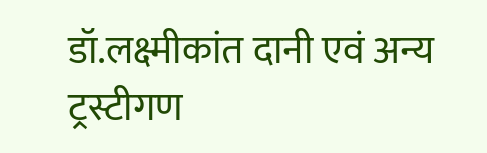डॉ.लक्ष्मीकांत दानी एवं अन्य ट्रस्टीगण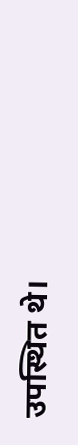उपस्थित थे।